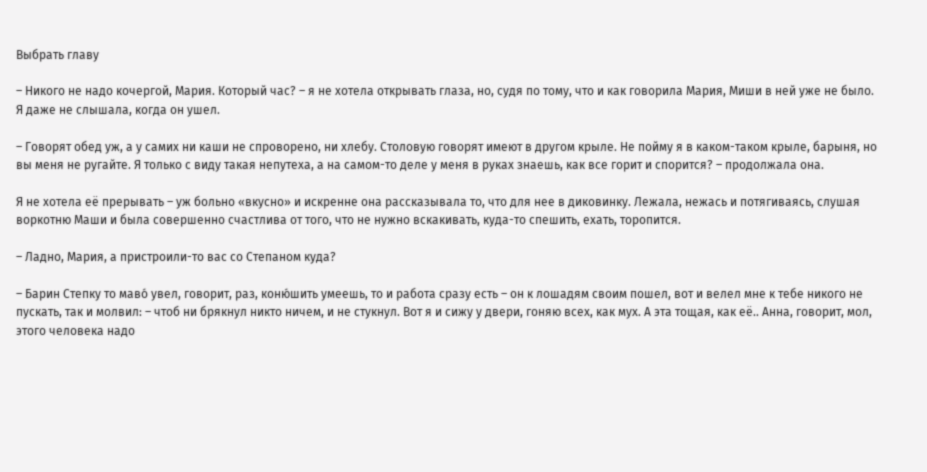Выбрать главу

– Никого не надо кочергой, Мария. Который час? – я не хотела открывать глаза, но, судя по тому, что и как говорила Мария, Миши в ней уже не было. Я даже не слышала, когда он ушел.

– Говорят обед уж, а у самих ни каши не спроворено, ни хлебу. Столовую говорят имеют в другом крыле. Не пойму я в каком-таком крыле, барыня, но вы меня не ругайте. Я только с виду такая непутеха, а на самом-то деле у меня в руках знаешь, как все горит и спорится? – продолжала она.

Я не хотела её прерывать – уж больно «вкусно» и искренне она рассказывала то, что для нее в диковинку. Лежала, нежась и потягиваясь, слушая воркотню Маши и была совершенно счастлива от того, что не нужно вскакивать, куда-то спешить, ехать, торопится.

– Ладно, Мария, а пристроили-то вас со Степаном куда?

– Барин Степку то маво́ увел, говорит, раз, коню́шить умеешь, то и работа сразу есть – он к лошадям своим пошел, вот и велел мне к тебе никого не пускать, так и молвил: – чтоб ни брякнул никто ничем, и не стукнул. Вот я и сижу у двери, гоняю всех, как мух. А эта тощая, как её.. Анна, говорит, мол, этого человека надо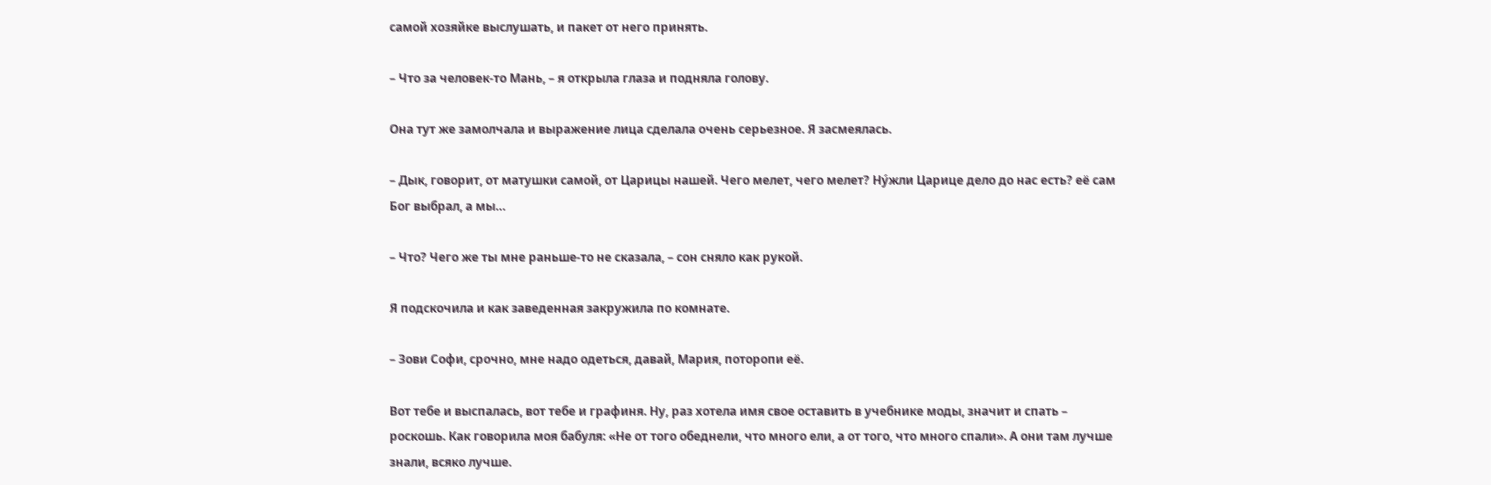самой хозяйке выслушать, и пакет от него принять.

– Что за человек-то Мань, – я открыла глаза и подняла голову.

Она тут же замолчала и выражение лица сделала очень серьезное. Я засмеялась.

– Дык, говорит, от матушки самой, от Царицы нашей. Чего мелет, чего мелет? Ну́жли Царице дело до нас есть? её сам Бог выбрал, а мы…

– Что? Чего же ты мне раньше-то не сказала, – сон сняло как рукой.

Я подскочила и как заведенная закружила по комнате.

– Зови Софи, срочно, мне надо одеться, давай, Мария, поторопи её.

Вот тебе и выспалась, вот тебе и графиня. Ну, раз хотела имя свое оставить в учебнике моды, значит и спать – роскошь. Как говорила моя бабуля: «Не от того обеднели, что много ели, а от того, что много спали». А они там лучше знали, всяко лучше.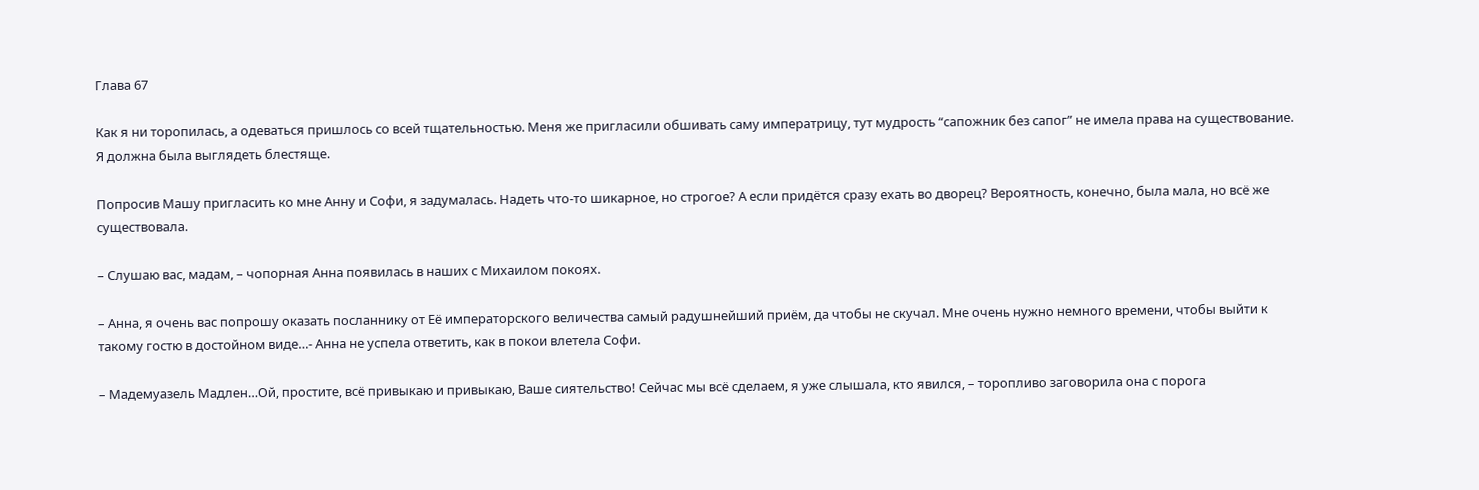Глава 67

Как я ни торопилась, а одеваться пришлось со всей тщательностью. Меня же пригласили обшивать саму императрицу, тут мудрость “сапожник без сапог” не имела права на существование. Я должна была выглядеть блестяще.

Попросив Машу пригласить ко мне Анну и Софи, я задумалась. Надеть что-то шикарное, но строгое? А если придётся сразу ехать во дворец? Вероятность, конечно, была мала, но всё же существовала.

– Слушаю вас, мадам, – чопорная Анна появилась в наших с Михаилом покоях.

– Анна, я очень вас попрошу оказать посланнику от Её императорского величества самый радушнейший приём, да чтобы не скучал. Мне очень нужно немного времени, чтобы выйти к такому гостю в достойном виде…- Анна не успела ответить, как в покои влетела Софи.

– Мадемуазель Мадлен…Ой, простите, всё привыкаю и привыкаю, Ваше сиятельство! Сейчас мы всё сделаем, я уже слышала, кто явился, – торопливо заговорила она с порога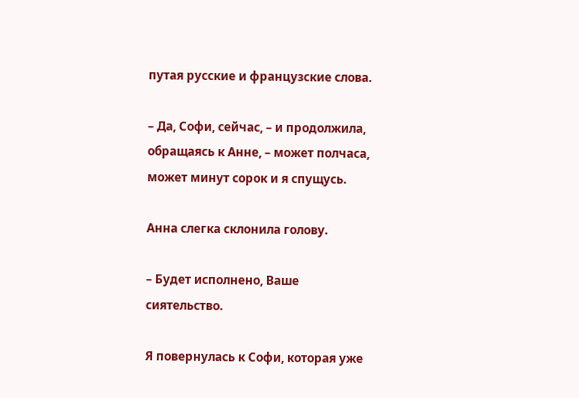путая русские и французские слова.

– Да, Софи, сейчас, – и продолжила, обращаясь к Анне, – может полчаса, может минут сорок и я спущусь.

Анна слегка склонила голову.

– Будет исполнено, Ваше сиятельство.

Я повернулась к Софи, которая уже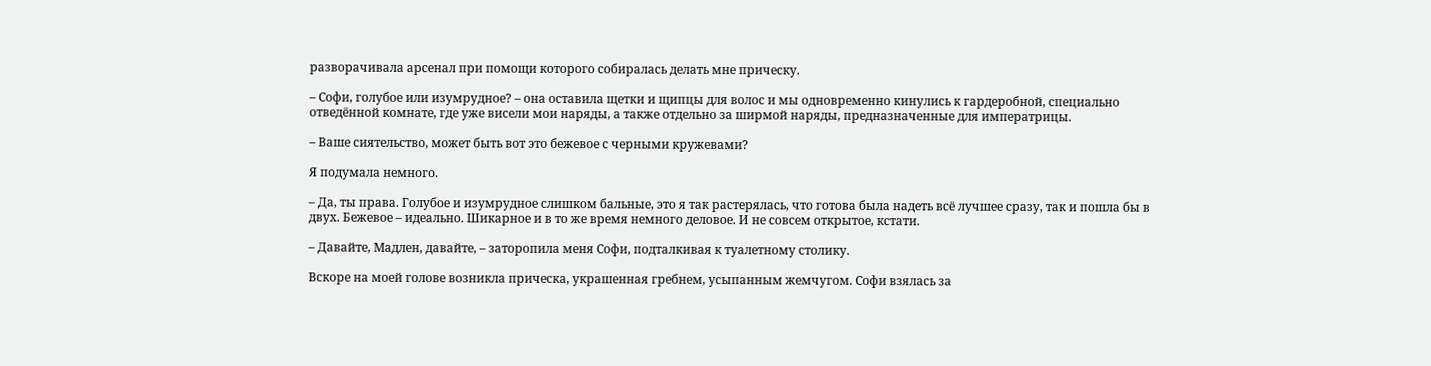разворачивала арсенал при помощи которого собиралась делать мне прическу.

– Софи, голубое или изумрудное? – она оставила щетки и щипцы для волос и мы одновременно кинулись к гардеробной, специально отведённой комнате, где уже висели мои наряды, а также отдельно за ширмой наряды, предназначенные для императрицы.

– Ваше сиятельство, может быть вот это бежевое с черными кружевами?

Я подумала немного.

– Да, ты права. Голубое и изумрудное слишком бальные, это я так растерялась, что готова была надеть всё лучшее сразу, так и пошла бы в двух. Бежевое – идеально. Шикарное и в то же время немного деловое. И не совсем открытое, кстати.

– Давайте, Мадлен, давайте, – заторопила меня Софи, подталкивая к туалетному столику.

Вскоре на моей голове возникла прическа, украшенная гребнем, усыпанным жемчугом. Софи взялась за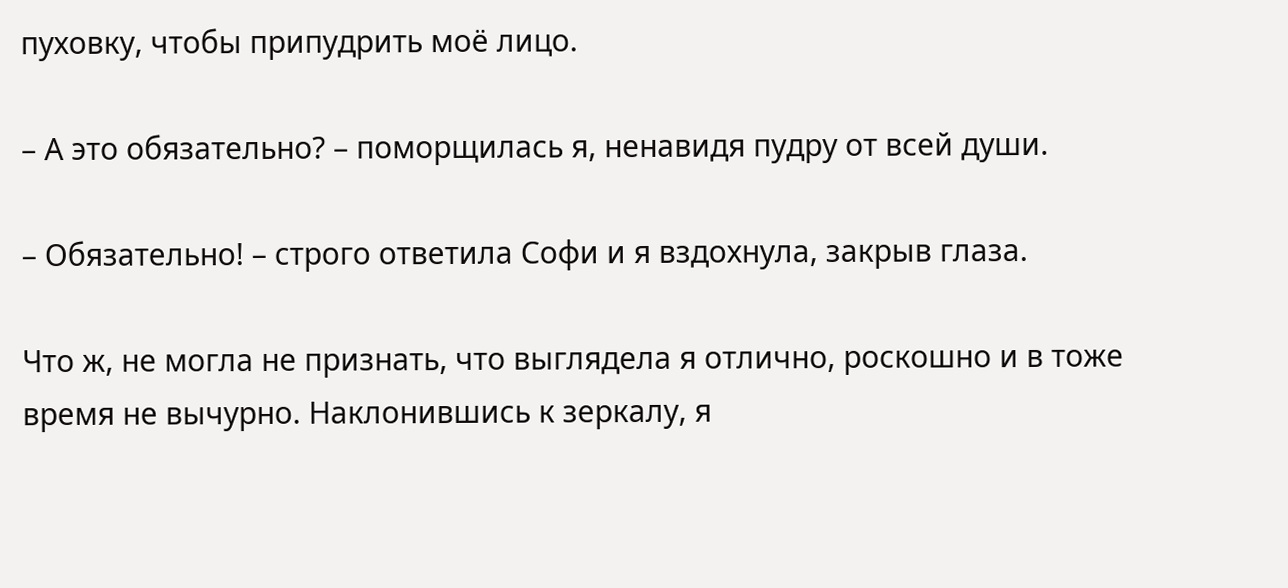пуховку, чтобы припудрить моё лицо.

– А это обязательно? – поморщилась я, ненавидя пудру от всей души.

– Обязательно! – строго ответила Софи и я вздохнула, закрыв глаза.

Что ж, не могла не признать, что выглядела я отлично, роскошно и в тоже время не вычурно. Наклонившись к зеркалу, я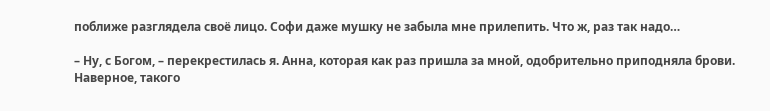поближе разглядела своё лицо. Софи даже мушку не забыла мне прилепить. Что ж, раз так надо…

– Ну, с Богом, – перекрестилась я. Анна, которая как раз пришла за мной, одобрительно приподняла брови. Наверное, такого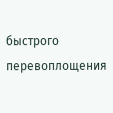быстрого перевоплощения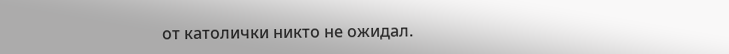от католички никто не ожидал.